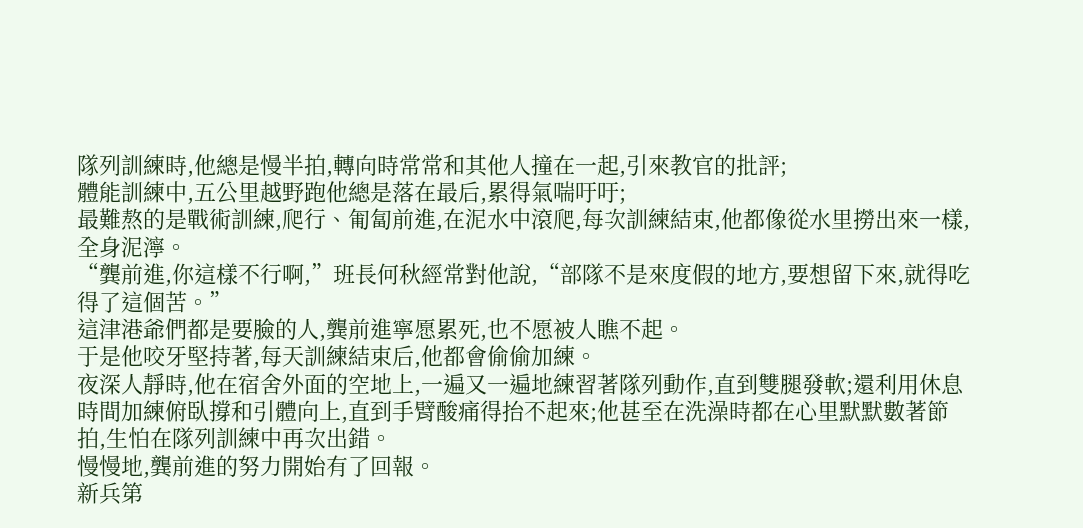隊列訓練時,他總是慢半拍,轉向時常常和其他人撞在一起,引來教官的批評;
體能訓練中,五公里越野跑他總是落在最后,累得氣喘吁吁;
最難熬的是戰術訓練,爬行、匍匐前進,在泥水中滾爬,每次訓練結束,他都像從水里撈出來一樣,全身泥濘。
“龔前進,你這樣不行啊,”班長何秋經常對他說,“部隊不是來度假的地方,要想留下來,就得吃得了這個苦。”
這津港爺們都是要臉的人,龔前進寧愿累死,也不愿被人瞧不起。
于是他咬牙堅持著,每天訓練結束后,他都會偷偷加練。
夜深人靜時,他在宿舍外面的空地上,一遍又一遍地練習著隊列動作,直到雙腿發軟;還利用休息時間加練俯臥撐和引體向上,直到手臂酸痛得抬不起來;他甚至在洗澡時都在心里默默數著節拍,生怕在隊列訓練中再次出錯。
慢慢地,龔前進的努力開始有了回報。
新兵第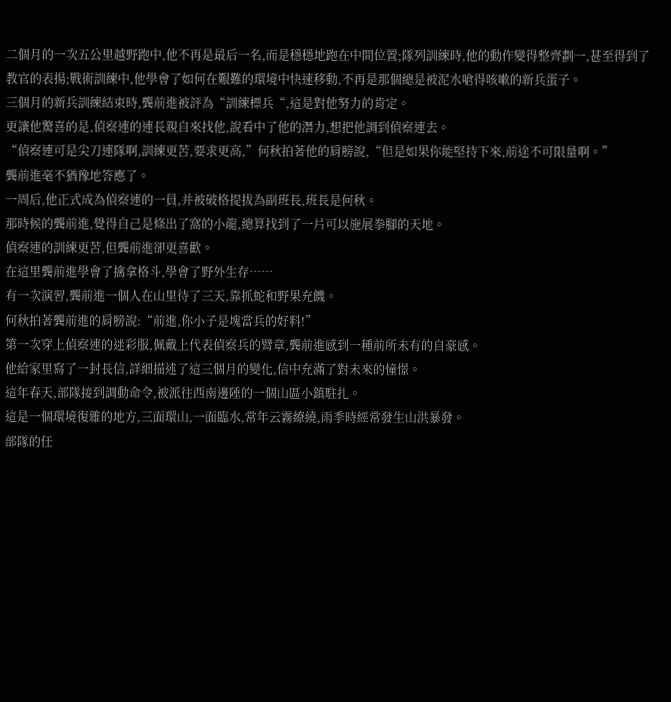二個月的一次五公里越野跑中,他不再是最后一名,而是穩穩地跑在中間位置;隊列訓練時,他的動作變得整齊劃一,甚至得到了教官的表揚;戰術訓練中,他學會了如何在艱難的環境中快速移動,不再是那個總是被泥水嗆得咳嗽的新兵蛋子。
三個月的新兵訓練結束時,龔前進被評為“訓練標兵“,這是對他努力的肯定。
更讓他驚喜的是,偵察連的連長親自來找他,說看中了他的潛力,想把他調到偵察連去。
“偵察連可是尖刀連隊啊,訓練更苦,要求更高,”何秋拍著他的肩膀說,“但是如果你能堅持下來,前途不可限量啊。”
龔前進毫不猶豫地答應了。
一周后,他正式成為偵察連的一員,并被破格提拔為副班長,班長是何秋。
那時候的龔前進,覺得自己是條出了窩的小龍,總算找到了一片可以施展拳腳的天地。
偵察連的訓練更苦,但龔前進卻更喜歡。
在這里龔前進學會了擒拿格斗,學會了野外生存……
有一次演習,龔前進一個人在山里待了三天,靠抓蛇和野果充饑。
何秋拍著龔前進的肩膀說:“前進,你小子是塊當兵的好料!”
第一次穿上偵察連的迷彩服,佩戴上代表偵察兵的臂章,龔前進感到一種前所未有的自豪感。
他給家里寫了一封長信,詳細描述了這三個月的變化,信中充滿了對未來的憧憬。
這年春天,部隊接到調動命令,被派往西南邊陲的一個山區小鎮駐扎。
這是一個環境復雜的地方,三面環山,一面臨水,常年云霧繚繞,雨季時經常發生山洪暴發。
部隊的任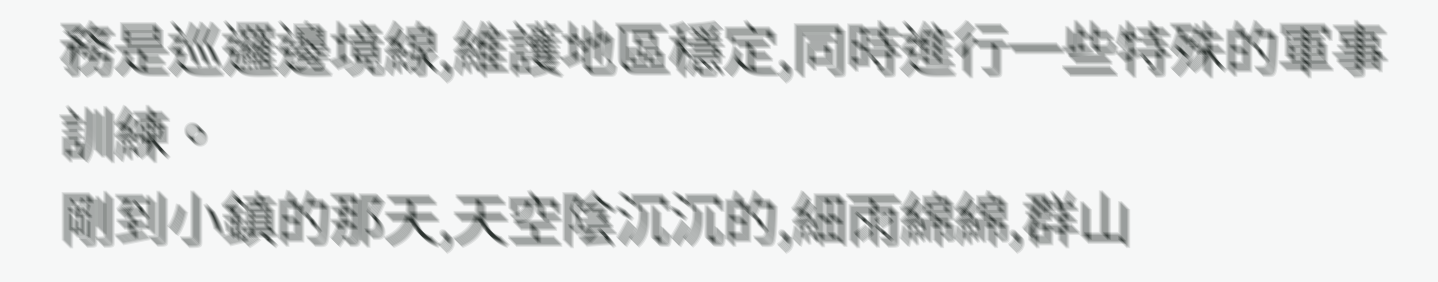務是巡邏邊境線,維護地區穩定,同時進行一些特殊的軍事訓練。
剛到小鎮的那天,天空陰沉沉的,細雨綿綿,群山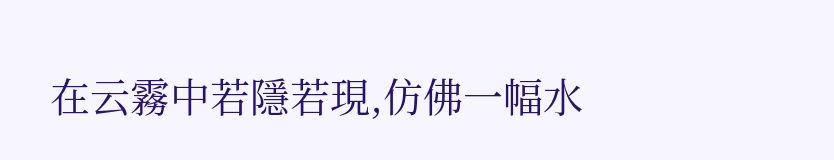在云霧中若隱若現,仿佛一幅水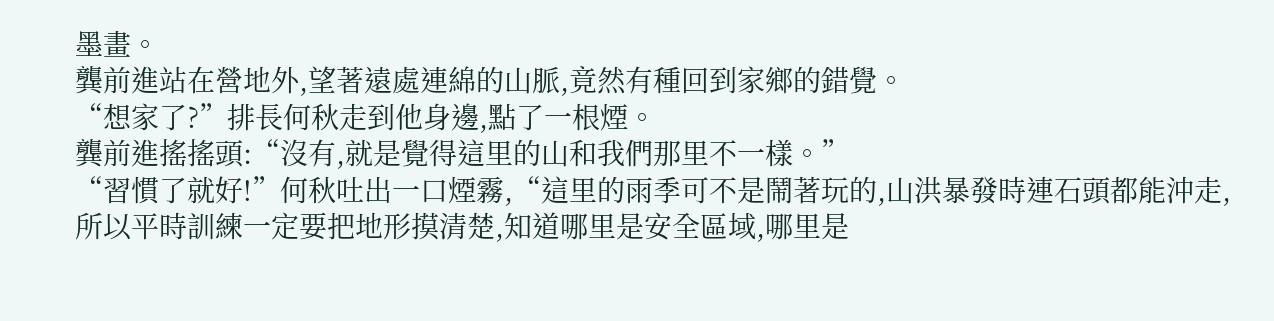墨畫。
龔前進站在營地外,望著遠處連綿的山脈,竟然有種回到家鄉的錯覺。
“想家了?”排長何秋走到他身邊,點了一根煙。
龔前進搖搖頭:“沒有,就是覺得這里的山和我們那里不一樣。”
“習慣了就好!”何秋吐出一口煙霧,“這里的雨季可不是鬧著玩的,山洪暴發時連石頭都能沖走,所以平時訓練一定要把地形摸清楚,知道哪里是安全區域,哪里是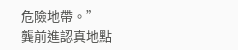危險地帶。”
龔前進認真地點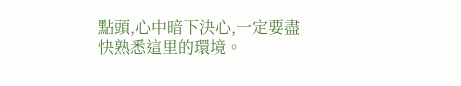點頭,心中暗下決心,一定要盡快熟悉這里的環境。